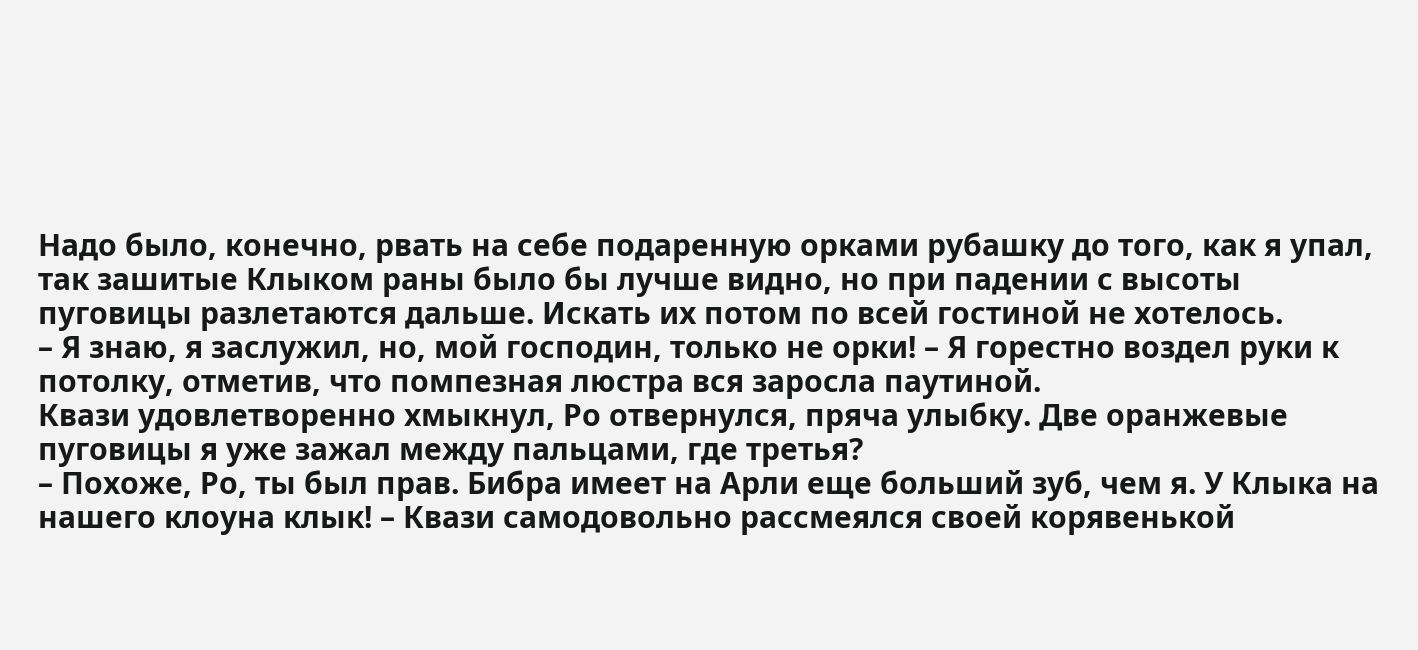Надо было, конечно, рвать на себе подаренную орками рубашку до того, как я упал, так зашитые Клыком раны было бы лучше видно, но при падении с высоты пуговицы разлетаются дальше. Искать их потом по всей гостиной не хотелось.
– Я знаю, я заслужил, но, мой господин, только не орки! – Я горестно воздел руки к потолку, отметив, что помпезная люстра вся заросла паутиной.
Квази удовлетворенно хмыкнул, Ро отвернулся, пряча улыбку. Две оранжевые пуговицы я уже зажал между пальцами, где третья?
– Похоже, Ро, ты был прав. Бибра имеет на Арли еще больший зуб, чем я. У Клыка на нашего клоуна клык! – Квази самодовольно рассмеялся своей корявенькой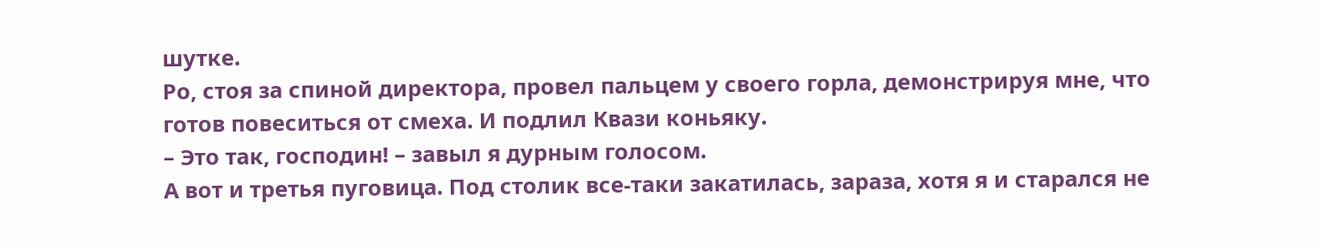шутке.
Ро, стоя за спиной директора, провел пальцем у своего горла, демонстрируя мне, что готов повеситься от смеха. И подлил Квази коньяку.
– Это так, господин! – завыл я дурным голосом.
А вот и третья пуговица. Под столик все-таки закатилась, зараза, хотя я и старался не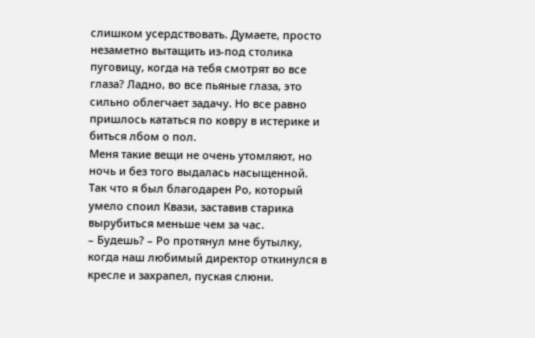слишком усердствовать. Думаете, просто незаметно вытащить из-под столика пуговицу, когда на тебя смотрят во все глаза? Ладно, во все пьяные глаза, это сильно облегчает задачу. Но все равно пришлось кататься по ковру в истерике и биться лбом о пол.
Меня такие вещи не очень утомляют, но ночь и без того выдалась насыщенной. Так что я был благодарен Ро, который умело споил Квази, заставив старика вырубиться меньше чем за час.
– Будешь? – Ро протянул мне бутылку, когда наш любимый директор откинулся в кресле и захрапел, пуская слюни.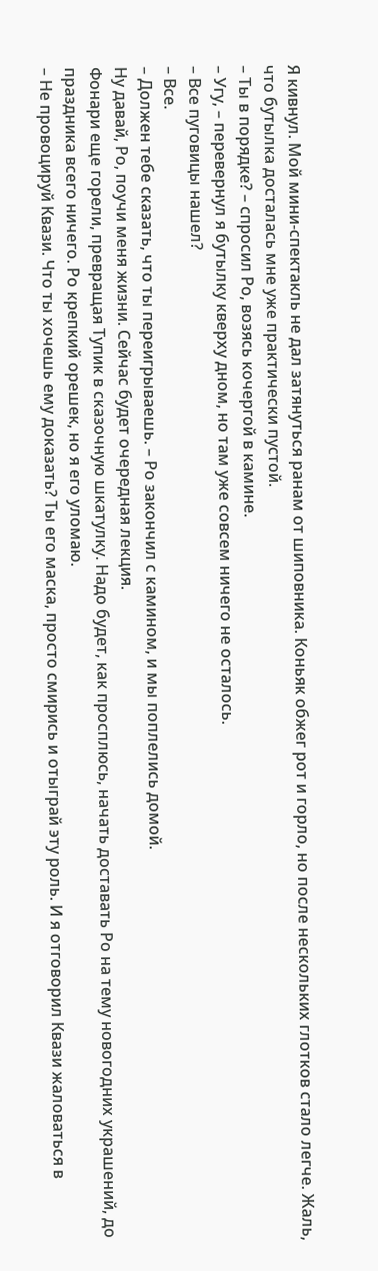Я кивнул. Мой мини-спектакль не дал затянуться ранам от шиповника. Коньяк обжег рот и горло, но после нескольких глотков стало легче. Жаль, что бутылка досталась мне уже практически пустой.
– Ты в порядке? – спросил Ро, возясь кочергой в камине.
– Угу, – перевернул я бутылку кверху дном, но там уже совсем ничего не осталось.
– Все пуговицы нашел?
– Все.
– Должен тебе сказать, что ты переигрываешь. – Ро закончил с камином, и мы поплелись домой.
Ну давай, Ро, поучи меня жизни. Сейчас будет очередная лекция.
Фонари еще горели, превращая Тупик в сказочную шкатулку. Надо будет, как просплюсь, начать доставать Ро на тему новогодних украшений, до праздника всего ничего. Ро крепкий орешек, но я его уломаю.
– Не провоцируй Квази. Что ты хочешь ему доказать? Ты его маска, просто смирись и отыграй эту роль. И я отговорил Квази жаловаться в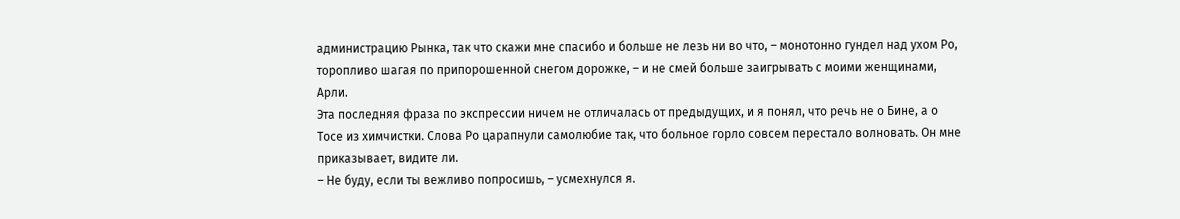администрацию Рынка, так что скажи мне спасибо и больше не лезь ни во что, – монотонно гундел над ухом Ро, торопливо шагая по припорошенной снегом дорожке, – и не смей больше заигрывать с моими женщинами, Арли.
Эта последняя фраза по экспрессии ничем не отличалась от предыдущих, и я понял, что речь не о Бине, а о Тосе из химчистки. Слова Ро царапнули самолюбие так, что больное горло совсем перестало волновать. Он мне приказывает, видите ли.
– Не буду, если ты вежливо попросишь, – усмехнулся я.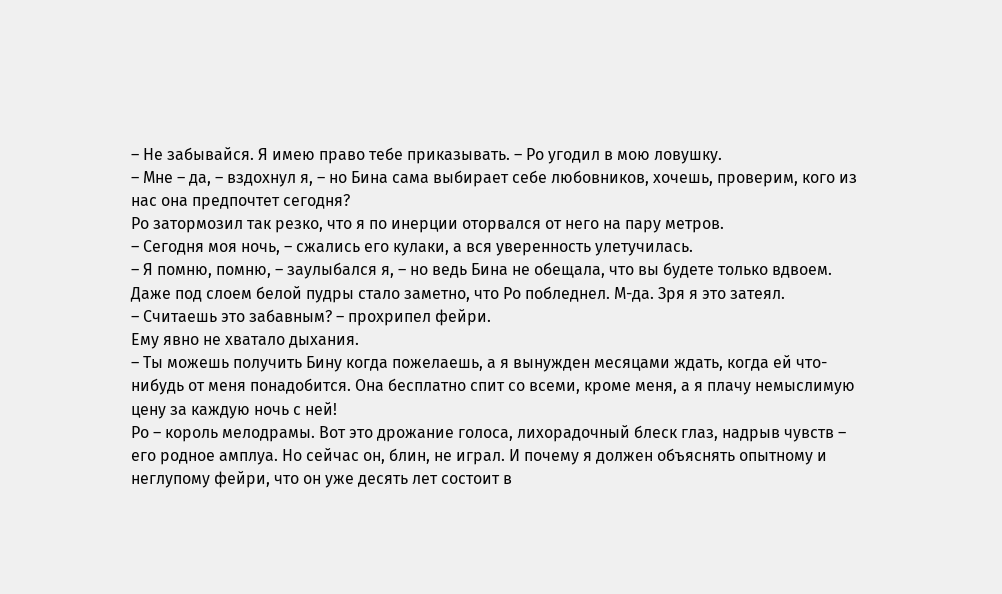– Не забывайся. Я имею право тебе приказывать. – Ро угодил в мою ловушку.
– Мне – да, – вздохнул я, – но Бина сама выбирает себе любовников, хочешь, проверим, кого из нас она предпочтет сегодня?
Ро затормозил так резко, что я по инерции оторвался от него на пару метров.
– Сегодня моя ночь, – сжались его кулаки, а вся уверенность улетучилась.
– Я помню, помню, – заулыбался я, – но ведь Бина не обещала, что вы будете только вдвоем.
Даже под слоем белой пудры стало заметно, что Ро побледнел. М-да. Зря я это затеял.
– Считаешь это забавным? – прохрипел фейри.
Ему явно не хватало дыхания.
– Ты можешь получить Бину когда пожелаешь, а я вынужден месяцами ждать, когда ей что-нибудь от меня понадобится. Она бесплатно спит со всеми, кроме меня, а я плачу немыслимую цену за каждую ночь с ней!
Ро – король мелодрамы. Вот это дрожание голоса, лихорадочный блеск глаз, надрыв чувств – его родное амплуа. Но сейчас он, блин, не играл. И почему я должен объяснять опытному и неглупому фейри, что он уже десять лет состоит в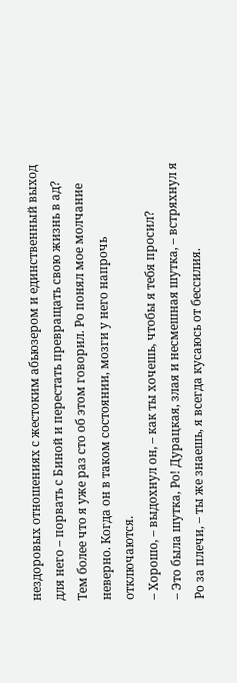нездоровых отношениях с жестоким абьюзером и единственный выход для него – порвать с Биной и перестать превращать свою жизнь в ад? Тем более что я уже раз сто об этом говорил. Ро понял мое молчание неверно. Когда он в таком состоянии, мозги у него напрочь отключаются.
– Хорошо, – выдохнул он, – как ты хочешь, чтобы я тебя просил?
– Это была шутка, Ро! Дурацкая, злая и несмешная шутка, – встряхнул я Ро за плечи, – ты же знаешь, я всегда кусаюсь от бессилия.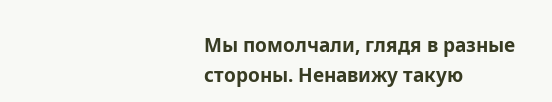Мы помолчали, глядя в разные стороны. Ненавижу такую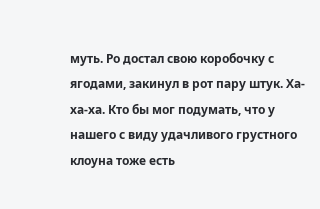муть. Ро достал свою коробочку с ягодами, закинул в рот пару штук. Ха-ха-ха. Кто бы мог подумать, что у нашего с виду удачливого грустного клоуна тоже есть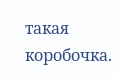такая коробочка.